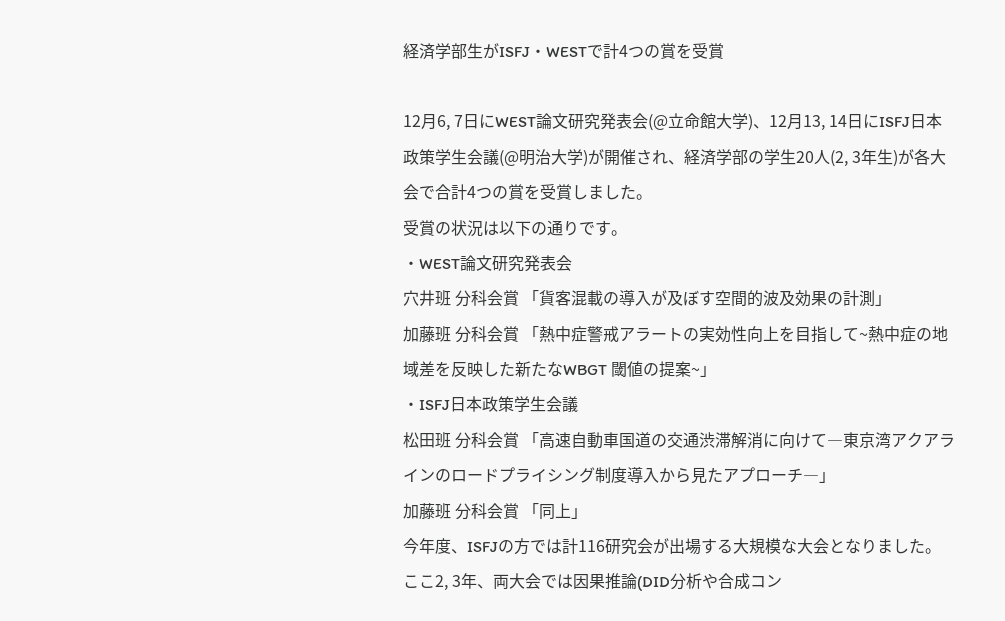経済学部生がISFJ・WESTで計4つの賞を受賞

12月6, 7日にWEST論文研究発表会(@立命館大学)、12月13, 14日にISFJ日本政策学生会議(@明治大学)が開催され、経済学部の学生20人(2, 3年生)が各大会で合計4つの賞を受賞しました。
受賞の状況は以下の通りです。
・WEST論文研究発表会
穴井班 分科会賞 「貨客混載の導入が及ぼす空間的波及効果の計測」
加藤班 分科会賞 「熱中症警戒アラートの実効性向上を目指して~熱中症の地域差を反映した新たなWBGT 閾値の提案~」
・ISFJ日本政策学生会議
松田班 分科会賞 「高速自動車国道の交通渋滞解消に向けて―東京湾アクアラインのロードプライシング制度導入から見たアプローチ―」
加藤班 分科会賞 「同上」
今年度、ISFJの方では計116研究会が出場する大規模な大会となりました。ここ2, 3年、両大会では因果推論(DID分析や合成コン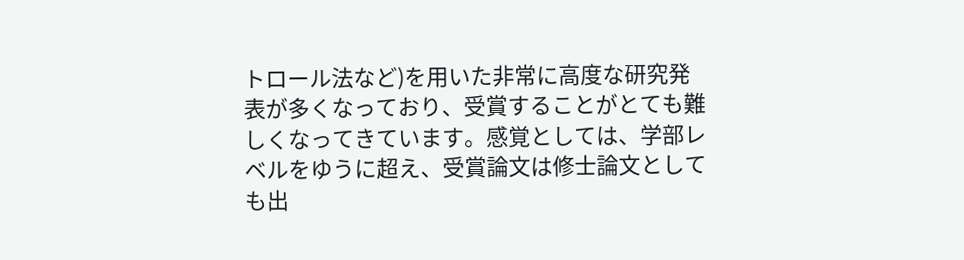トロール法など)を用いた非常に高度な研究発表が多くなっており、受賞することがとても難しくなってきています。感覚としては、学部レベルをゆうに超え、受賞論文は修士論文としても出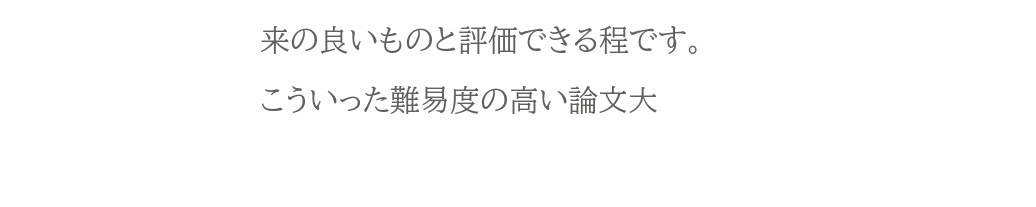来の良いものと評価できる程です。
こういった難易度の高い論文大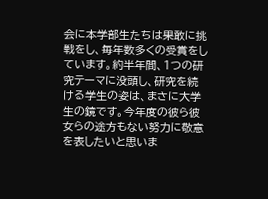会に本学部生たちは果敢に挑戦をし、毎年数多くの受賞をしています。約半年間、1つの研究テーマに没頭し、研究を続ける学生の姿は、まさに大学生の鏡です。今年度の彼ら彼女らの途方もない努力に敬意を表したいと思いま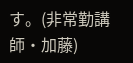す。(非常勤講師・加藤)